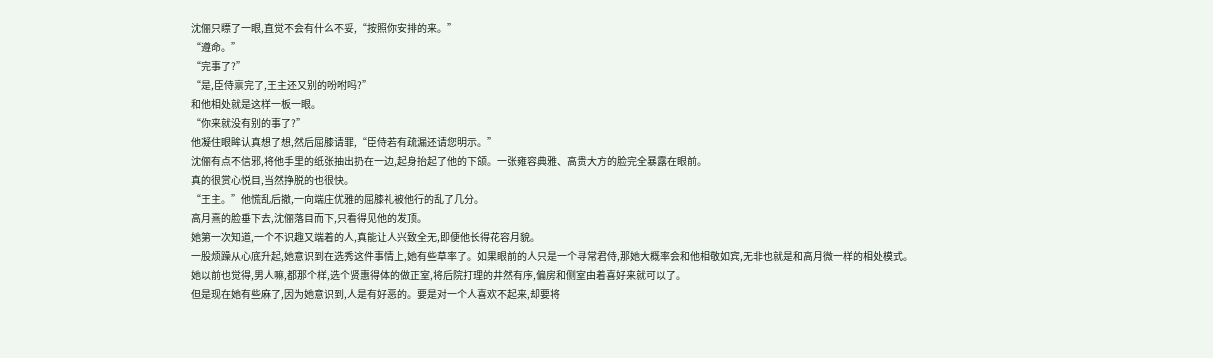沈俪只瞟了一眼,直觉不会有什么不妥,“按照你安排的来。”
“遵命。”
“完事了?”
“是,臣侍禀完了,王主还又别的吩咐吗?”
和他相处就是这样一板一眼。
“你来就没有别的事了?”
他凝住眼眸认真想了想,然后屈膝请罪,“臣侍若有疏漏还请您明示。”
沈俪有点不信邪,将他手里的纸张抽出扔在一边,起身抬起了他的下颌。一张雍容典雅、高贵大方的脸完全暴露在眼前。
真的很赏心悦目,当然挣脱的也很快。
“王主。”他慌乱后撤,一向端庄优雅的屈膝礼被他行的乱了几分。
高月熹的脸垂下去,沈俪落目而下,只看得见他的发顶。
她第一次知道,一个不识趣又端着的人,真能让人兴致全无,即便他长得花容月貌。
一股烦躁从心底升起,她意识到在选秀这件事情上,她有些草率了。如果眼前的人只是一个寻常君侍,那她大概率会和他相敬如宾,无非也就是和高月微一样的相处模式。
她以前也觉得,男人嘛,都那个样,选个贤惠得体的做正室,将后院打理的井然有序,偏房和侧室由着喜好来就可以了。
但是现在她有些麻了,因为她意识到,人是有好恶的。要是对一个人喜欢不起来,却要将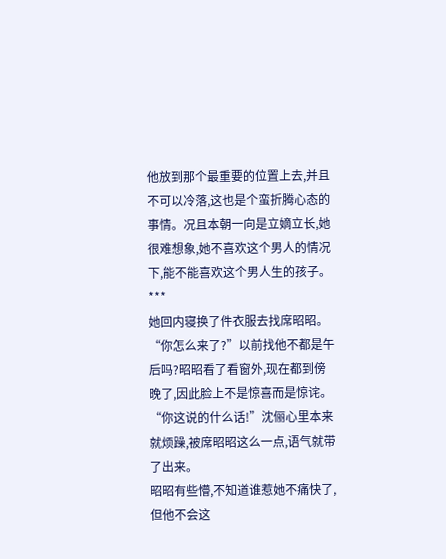他放到那个最重要的位置上去,并且不可以冷落,这也是个蛮折腾心态的事情。况且本朝一向是立嫡立长,她很难想象,她不喜欢这个男人的情况下,能不能喜欢这个男人生的孩子。
***
她回内寝换了件衣服去找席昭昭。
“你怎么来了?”以前找他不都是午后吗?昭昭看了看窗外,现在都到傍晚了,因此脸上不是惊喜而是惊诧。
“你这说的什么话!”沈俪心里本来就烦躁,被席昭昭这么一点,语气就带了出来。
昭昭有些懵,不知道谁惹她不痛快了,但他不会这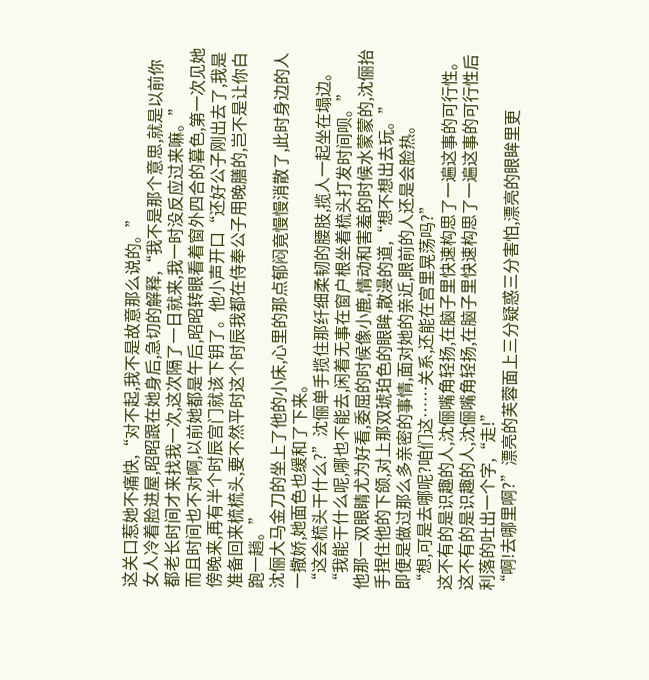这关口惹她不痛快,“对不起,我不是故意那么说的。”
女人冷着脸进屋,昭昭跟在她身后,急切的解释,“我不是那个意思,就是以前你都老长时间才来找我一次,这次隔了一日就来,我一时没反应过来嘛。”
而且时间也不对啊,以前她都是午后,昭昭转眼看着窗外四合的暮色,第一次见她傍晚来,再有半个时辰宫门就该下钥了。他小声开口“还好公子刚出去了,我是准备回来梳梳头,要不然平时这个时辰我都在侍奉公子用晚膳的,岂不是让你白跑一趟。”
沈俪大马金刀的坐上了他的小床,心里的那点郁闷竟慢慢消散了,此时身边的人一撒娇,她面色也缓和了下来。
“这会梳头干什么?”沈俪单手揽住那纤细柔韧的腰肢,揽人一起坐在塌边。
“我能干什么呢,哪也不能去,闲着无事在窗户根坐着梳头打发时间呗。”
他那一双眼睛尤为好看,委屈的时候像小鹿,情动和害羞的时候水蒙蒙的,沈俪抬手捏住他的下颌,对上那双琥珀色的眼眸,散漫的道,“想不想出去玩。”
即便是做过那么多亲密的事情,面对她的亲近,眼前的人还是会脸热。
“想,可是去哪呢?咱们这……关系,还能在宫里晃荡吗?”
这不有的是识趣的人,沈俪嘴角轻扬,在脑子里快速构思了一遍这事的可行性。这不有的是识趣的人,沈俪嘴角轻扬,在脑子里快速构思了一遍这事的可行性后利落的吐出一个字,“走!”
“啊!去哪里啊?”漂亮的芙蓉面上三分疑惑三分害怕,漂亮的眼眸里更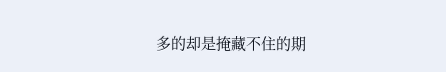多的却是掩藏不住的期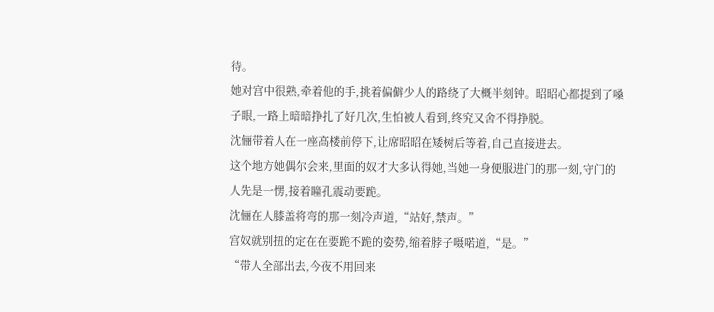待。
她对宫中很熟,牵着他的手,挑着偏僻少人的路绕了大概半刻钟。昭昭心都提到了嗓子眼,一路上暗暗挣扎了好几次,生怕被人看到,终究又舍不得挣脱。
沈俪带着人在一座高楼前停下,让席昭昭在矮树后等着,自己直接进去。
这个地方她偶尔会来,里面的奴才大多认得她,当她一身便服进门的那一刻,守门的人先是一愣,接着瞳孔震动要跪。
沈俪在人膝盖将弯的那一刻冷声道,“站好,禁声。”
宫奴就别扭的定在在要跪不跪的姿势,缩着脖子嗫喏道,“是。”
“带人全部出去,今夜不用回来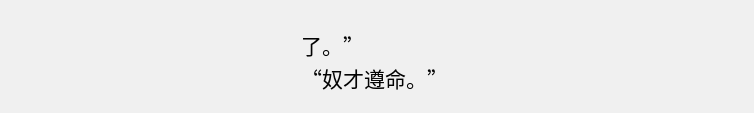了。”
“奴才遵命。”